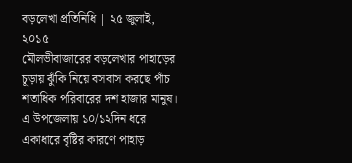বড়লেখা প্রতিনিধি | ২৫ জুলাই, ২০১৫
মৌলভীবাজারের বড়লেখার পাহাড়ের চূড়ায় ঝুঁকি নিয়ে বসবাস করছে পাঁচ শতাধিক পরিবারের দশ হাজার মানুষ। এ উপজেলায় ১০/১২দিন ধরে একাধারে বৃষ্টির কারণে পাহাড়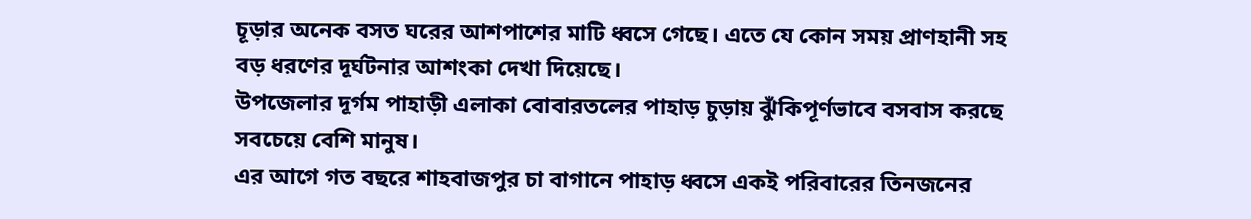চূড়ার অনেক বসত ঘরের আশপাশের মাটি ধ্বসে গেছে। এতে যে কোন সময় প্রাণহানী সহ বড় ধরণের দূর্ঘটনার আশংকা দেখা দিয়েছে।
উপজেলার দূর্গম পাহাড়ী এলাকা বোবারতলের পাহাড় চুড়ায় ঝুঁকিপূর্ণভাবে বসবাস করছে সবচেয়ে বেশি মানুষ।
এর আগে গত বছরে শাহবাজপুর চা বাগানে পাহাড় ধ্বসে একই পরিবারের তিনজনের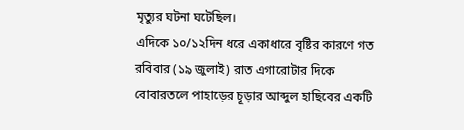মৃত্যুর ঘটনা ঘটেছিল।
এদিকে ১০/১২দিন ধরে একাধারে বৃষ্টির কারণে গত রবিবার (১৯ জুলাই) রাত এগারোটার দিকে বোবারতলে পাহাড়ের চূড়ার আব্দুল হাছিবের একটি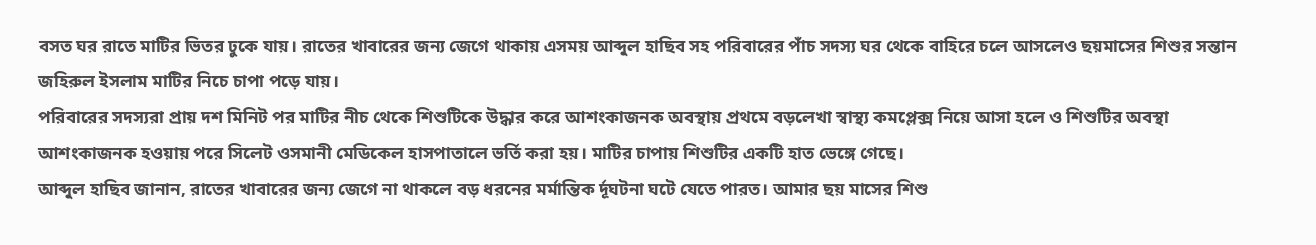বসত ঘর রাতে মাটির ভিতর ঢুকে যায়। রাতের খাবারের জন্য জেগে থাকায় এসময় আব্দুল হাছিব সহ পরিবারের পাঁচ সদস্য ঘর থেকে বাহিরে চলে আসলেও ছয়মাসের শিশুর সন্তান জহিরুল ইসলাম মাটির নিচে চাপা পড়ে যায়।
পরিবারের সদস্যরা প্রায় দশ মিনিট পর মাটির নীচ থেকে শিশুটিকে উদ্ধার করে আশংকাজনক অবস্থায় প্রথমে বড়লেখা স্বাস্থ্য কমপ্লেক্স নিয়ে আসা হলে ও শিশুটির অবস্থা আশংকাজনক হওয়ায় পরে সিলেট ওসমানী মেডিকেল হাসপাতালে ভর্তি করা হয়। মাটির চাপায় শিশুটির একটি হাত ভেঙ্গে গেছে।
আব্দুল হাছিব জানান, রাতের খাবারের জন্য জেগে না থাকলে বড় ধরনের মর্মান্তিক র্দূঘটনা ঘটে যেতে পারত। আমার ছয় মাসের শিশু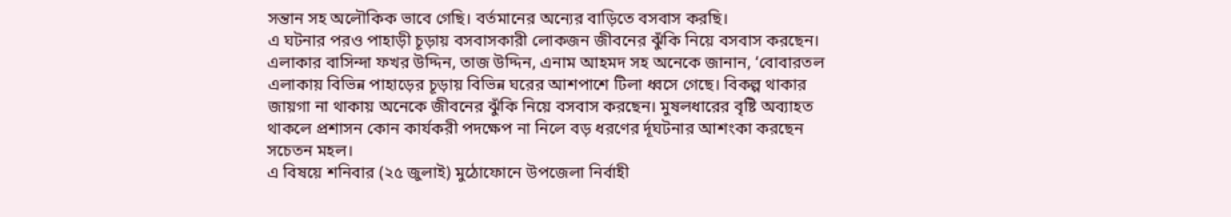সন্তান সহ অলৌকিক ভাবে গেছি। বর্তমানের অন্যের বাড়িতে বসবাস করছি।
এ ঘটনার পরও পাহাড়ী চূড়ায় বসবাসকারী লোকজন জীবনের ঝুঁকি নিয়ে বসবাস করছেন। এলাকার বাসিন্দা ফখর উদ্দিন, তাজ উদ্দিন, এনাম আহমদ সহ অনেকে জানান, ‘বোবারতল এলাকায় বিভিন্ন পাহাড়ের চূড়ায় বিভিন্ন ঘরের আশপাশে টিলা ধ্বসে গেছে। বিকল্প থাকার জায়গা না থাকায় অনেকে জীবনের ঝুঁকি নিয়ে বসবাস করছেন। মুষলধারের বৃষ্টি অব্যাহত থাকলে প্রশাসন কোন কার্যকরী পদক্ষেপ না নিলে বড় ধরণের র্দূঘটনার আশংকা করছেন সচেতন মহল।
এ বিষয়ে শনিবার (২৫ জুলাই) মুঠোফোনে উপজেলা নির্বাহী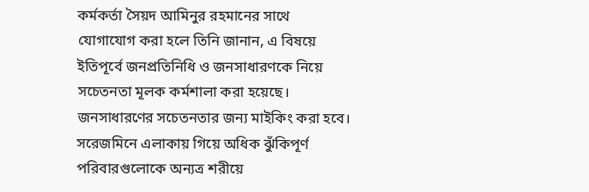কর্মকর্তা সৈয়দ আমিনুর রহমানের সাথে যোগাযোগ করা হলে তিনি জানান, এ বিষয়ে ইতিপূর্বে জনপ্রতিনিধি ও জনসাধারণকে নিয়ে সচেতনতা মূলক কর্মশালা করা হয়েছে। জনসাধারণের সচেতনতার জন্য মাইকিং করা হবে। সরেজমিনে এলাকায় গিয়ে অধিক ঝুঁকিপূর্ণ পরিবারগুলোকে অন্যত্র শরীয়ে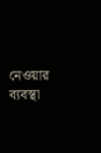নেওয়ার ব্যবস্থা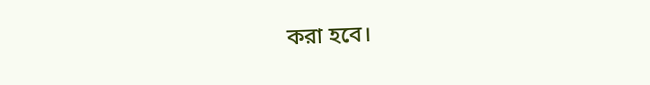করা হবে।